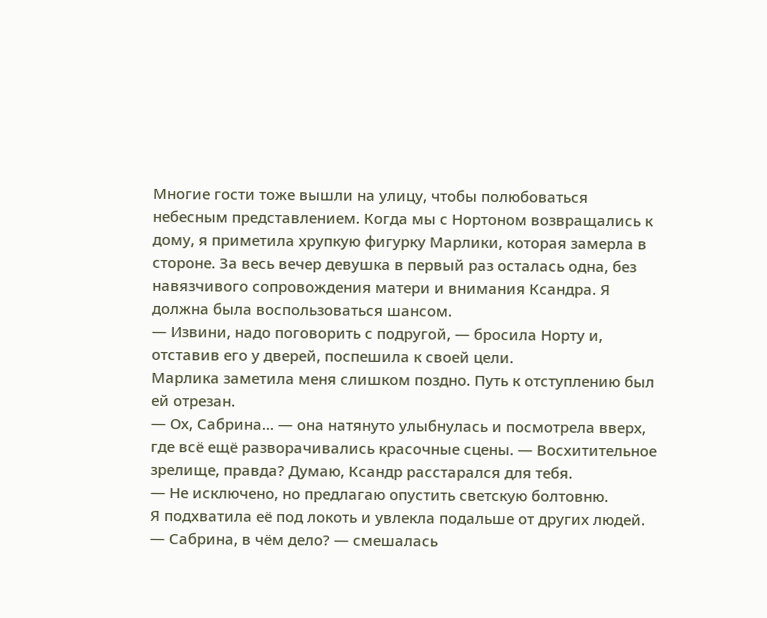Многие гости тоже вышли на улицу, чтобы полюбоваться небесным представлением. Когда мы с Нортоном возвращались к дому, я приметила хрупкую фигурку Марлики, которая замерла в стороне. За весь вечер девушка в первый раз осталась одна, без навязчивого сопровождения матери и внимания Ксандра. Я должна была воспользоваться шансом.
— Извини, надо поговорить с подругой, — бросила Норту и, отставив его у дверей, поспешила к своей цели.
Марлика заметила меня слишком поздно. Путь к отступлению был ей отрезан.
— Ох, Сабрина... — она натянуто улыбнулась и посмотрела вверх, где всё ещё разворачивались красочные сцены. — Восхитительное зрелище, правда? Думаю, Ксандр расстарался для тебя.
— Не исключено, но предлагаю опустить светскую болтовню.
Я подхватила её под локоть и увлекла подальше от других людей.
— Сабрина, в чём дело? — смешалась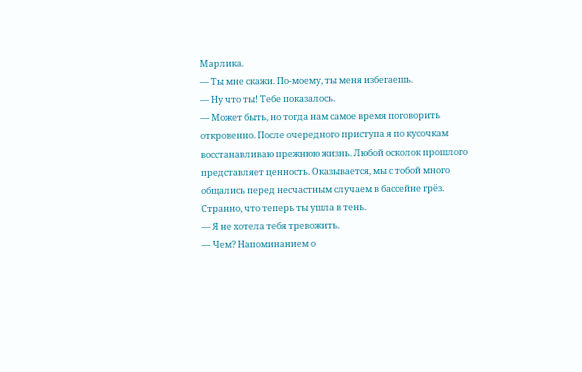Марлика.
— Ты мне скажи. По-моему, ты меня избегаешь.
— Ну что ты! Тебе показалось.
— Может быть, но тогда нам самое время поговорить откровенно. После очередного приступа я по кусочкам восстанавливаю прежнюю жизнь. Любой осколок прошлого представляет ценность. Оказывается, мы с тобой много общались перед несчастным случаем в бассейне грёз. Странно, что теперь ты ушла в тень.
— Я не хотела тебя тревожить.
— Чем? Напоминанием о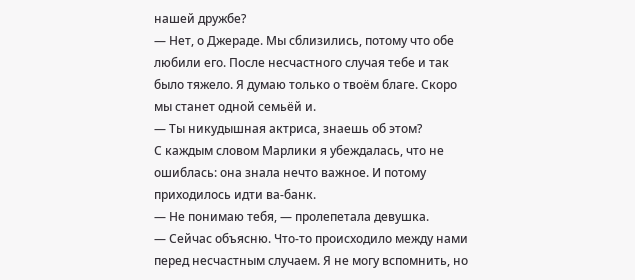нашей дружбе?
— Нет, о Джераде. Мы сблизились, потому что обе любили его. После несчастного случая тебе и так было тяжело. Я думаю только о твоём благе. Скоро мы станет одной семьёй и.
— Ты никудышная актриса, знаешь об этом?
С каждым словом Марлики я убеждалась, что не ошиблась: она знала нечто важное. И потому приходилось идти ва-банк.
— Не понимаю тебя, — пролепетала девушка.
— Сейчас объясню. Что-то происходило между нами перед несчастным случаем. Я не могу вспомнить, но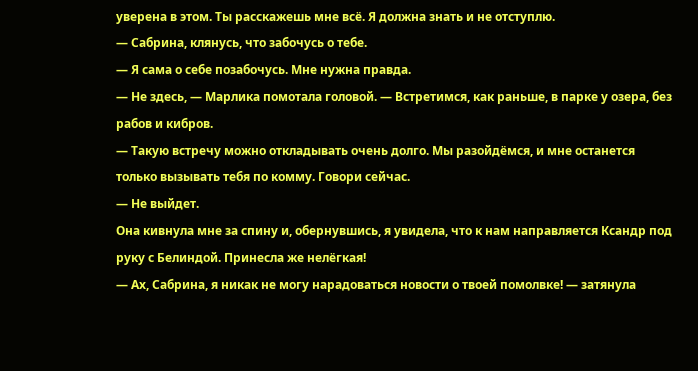уверена в этом. Ты расскажешь мне всё. Я должна знать и не отступлю.
— Сабрина, клянусь, что забочусь о тебе.
— Я сама о себе позабочусь. Мне нужна правда.
— Не здесь, — Марлика помотала головой. — Встретимся, как раньше, в парке у озера, без рабов и кибров.
— Такую встречу можно откладывать очень долго. Мы разойдёмся, и мне останется только вызывать тебя по комму. Говори сейчас.
— Не выйдет.
Она кивнула мне за спину и, обернувшись, я увидела, что к нам направляется Ксандр под руку с Белиндой. Принесла же нелёгкая!
— Ах, Сабрина, я никак не могу нарадоваться новости о твоей помолвке! — затянула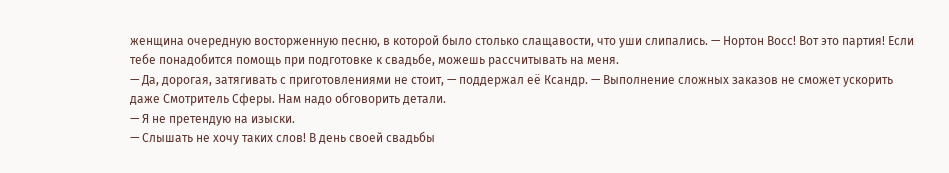женщина очередную восторженную песню, в которой было столько слащавости, что уши слипались. — Нортон Восс! Вот это партия! Если тебе понадобится помощь при подготовке к свадьбе, можешь рассчитывать на меня.
— Да, дорогая, затягивать с приготовлениями не стоит, — поддержал её Ксандр. — Выполнение сложных заказов не сможет ускорить даже Смотритель Сферы. Нам надо обговорить детали.
— Я не претендую на изыски.
— Слышать не хочу таких слов! В день своей свадьбы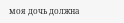моя дочь должна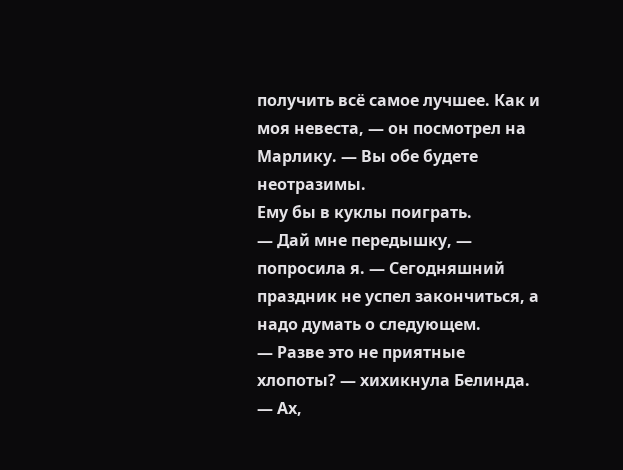получить всё самое лучшее. Как и моя невеста, — он посмотрел на Марлику. — Вы обе будете неотразимы.
Ему бы в куклы поиграть.
— Дай мне передышку, — попросила я. — Сегодняшний праздник не успел закончиться, а надо думать о следующем.
— Разве это не приятные хлопоты? — хихикнула Белинда. — Ах,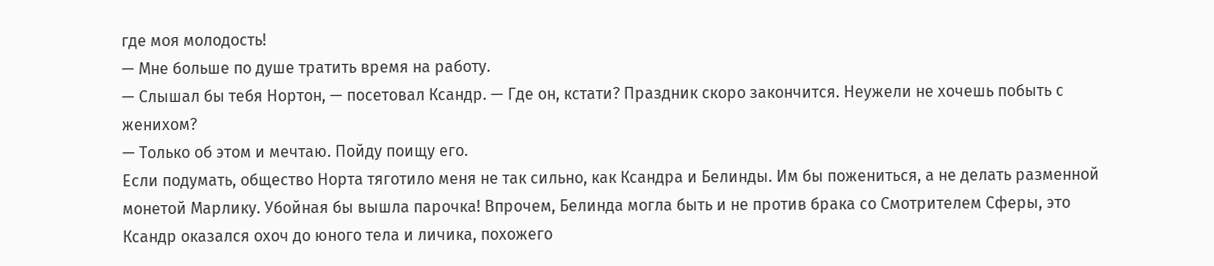где моя молодость!
— Мне больше по душе тратить время на работу.
— Слышал бы тебя Нортон, — посетовал Ксандр. — Где он, кстати? Праздник скоро закончится. Неужели не хочешь побыть с женихом?
— Только об этом и мечтаю. Пойду поищу его.
Если подумать, общество Норта тяготило меня не так сильно, как Ксандра и Белинды. Им бы пожениться, а не делать разменной монетой Марлику. Убойная бы вышла парочка! Впрочем, Белинда могла быть и не против брака со Смотрителем Сферы, это Ксандр оказался охоч до юного тела и личика, похожего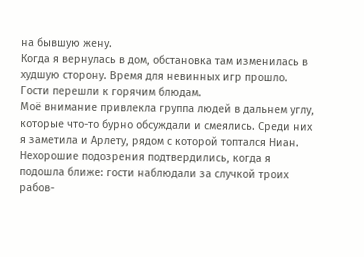на бывшую жену.
Когда я вернулась в дом, обстановка там изменилась в худшую сторону. Время для невинных игр прошло. Гости перешли к горячим блюдам.
Моё внимание привлекла группа людей в дальнем углу, которые что-то бурно обсуждали и смеялись. Среди них я заметила и Арлету, рядом с которой топтался Ниан.
Нехорошие подозрения подтвердились, когда я подошла ближе: гости наблюдали за случкой троих рабов-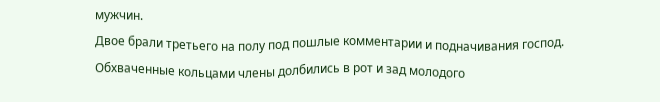мужчин.
Двое брали третьего на полу под пошлые комментарии и подначивания господ. Обхваченные кольцами члены долбились в рот и зад молодого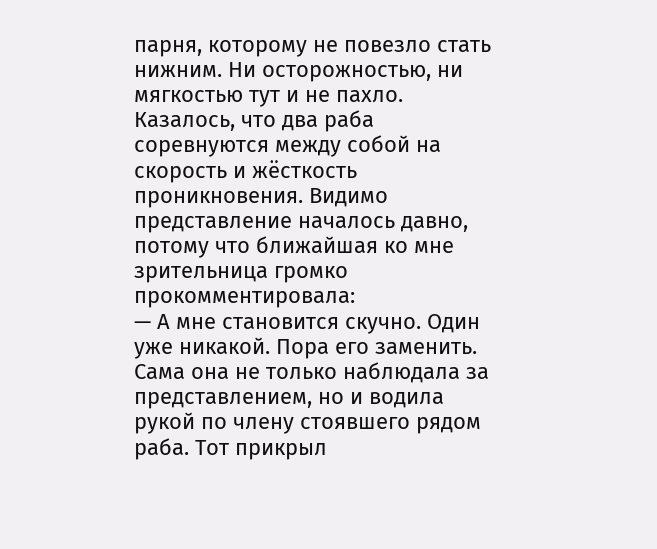парня, которому не повезло стать нижним. Ни осторожностью, ни мягкостью тут и не пахло. Казалось, что два раба соревнуются между собой на скорость и жёсткость проникновения. Видимо представление началось давно, потому что ближайшая ко мне зрительница громко прокомментировала:
— А мне становится скучно. Один уже никакой. Пора его заменить.
Сама она не только наблюдала за представлением, но и водила рукой по члену стоявшего рядом раба. Тот прикрыл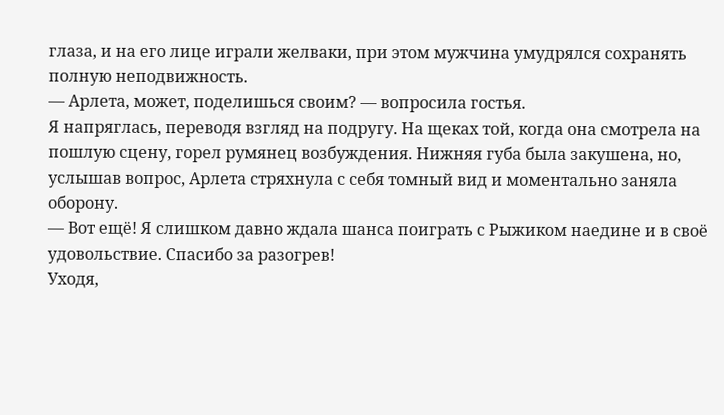глаза, и на его лице играли желваки, при этом мужчина умудрялся сохранять полную неподвижность.
— Арлета, может, поделишься своим? — вопросила гостья.
Я напряглась, переводя взгляд на подругу. На щеках той, когда она смотрела на пошлую сцену, горел румянец возбуждения. Нижняя губа была закушена, но, услышав вопрос, Арлета стряхнула с себя томный вид и моментально заняла оборону.
— Вот ещё! Я слишком давно ждала шанса поиграть с Рыжиком наедине и в своё удовольствие. Спасибо за разогрев!
Уходя,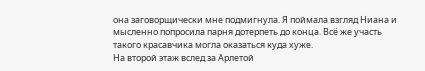она заговорщически мне подмигнула. Я поймала взгляд Ниана и мысленно попросила парня дотерпеть до конца. Всё же участь такого красавчика могла оказаться куда хуже.
На второй этаж вслед за Арлетой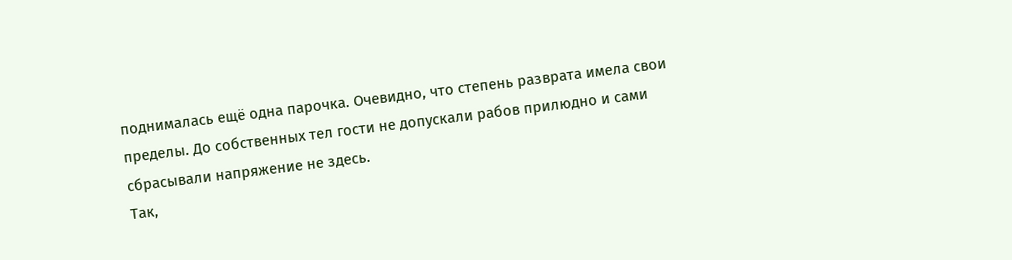поднималась ещё одна парочка. Очевидно, что степень разврата имела свои пределы. До собственных тел гости не допускали рабов прилюдно и сами сбрасывали напряжение не здесь.
Так,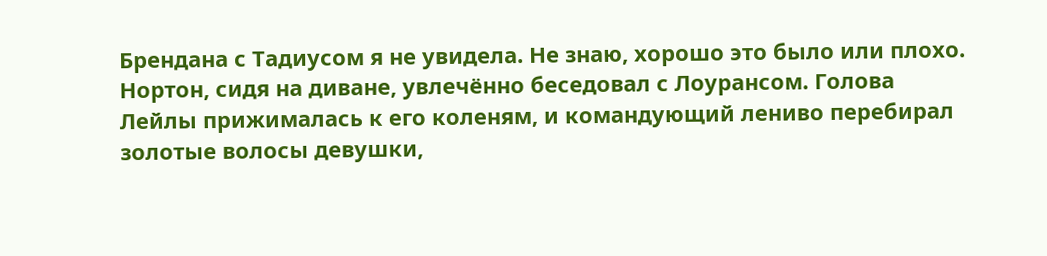Брендана с Тадиусом я не увидела. Не знаю, хорошо это было или плохо.
Нортон, сидя на диване, увлечённо беседовал с Лоурансом. Голова Лейлы прижималась к его коленям, и командующий лениво перебирал золотые волосы девушки,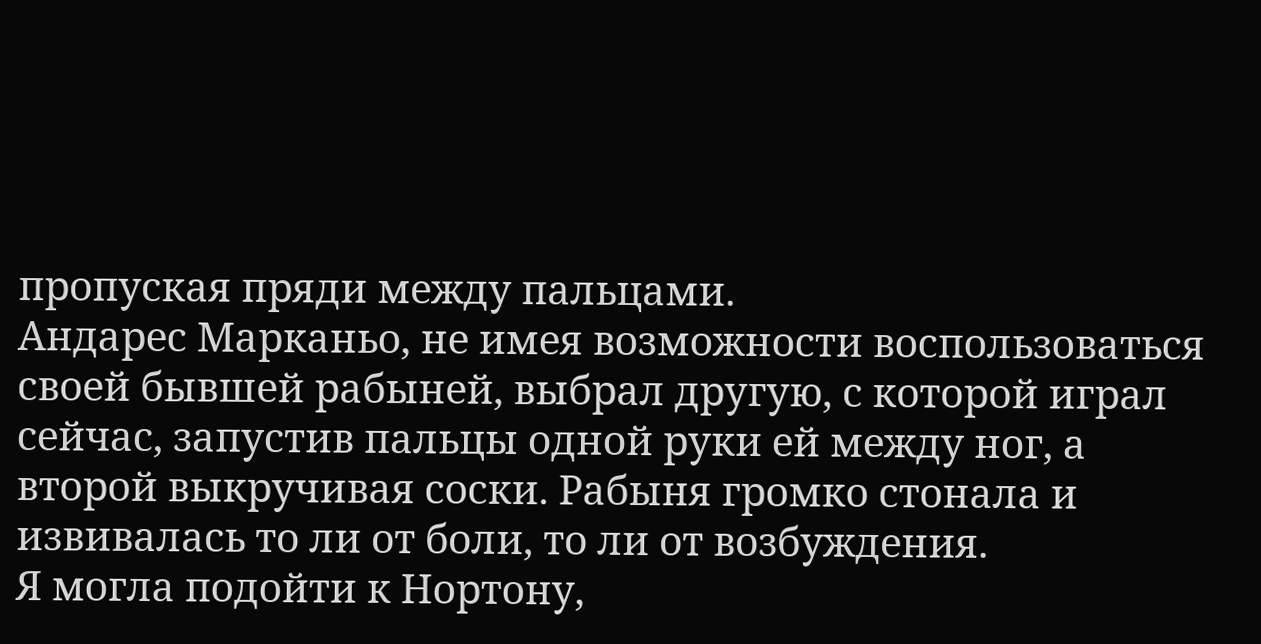пропуская пряди между пальцами.
Андарес Марканьо, не имея возможности воспользоваться своей бывшей рабыней, выбрал другую, с которой играл сейчас, запустив пальцы одной руки ей между ног, а второй выкручивая соски. Рабыня громко стонала и извивалась то ли от боли, то ли от возбуждения.
Я могла подойти к Нортону,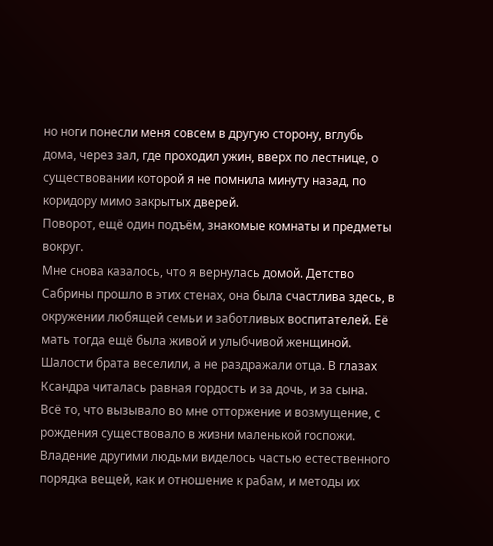но ноги понесли меня совсем в другую сторону, вглубь дома, через зал, где проходил ужин, вверх по лестнице, о существовании которой я не помнила минуту назад, по коридору мимо закрытых дверей.
Поворот, ещё один подъём, знакомые комнаты и предметы вокруг.
Мне снова казалось, что я вернулась домой. Детство Сабрины прошло в этих стенах, она была счастлива здесь, в окружении любящей семьи и заботливых воспитателей. Её мать тогда ещё была живой и улыбчивой женщиной. Шалости брата веселили, а не раздражали отца. В глазах Ксандра читалась равная гордость и за дочь, и за сына.
Всё то, что вызывало во мне отторжение и возмущение, с рождения существовало в жизни маленькой госпожи. Владение другими людьми виделось частью естественного порядка вещей, как и отношение к рабам, и методы их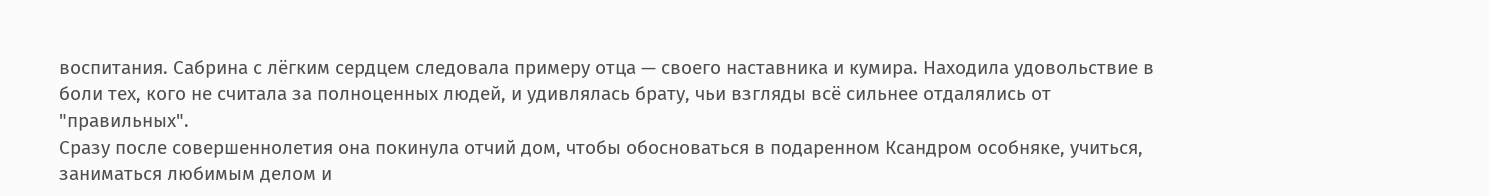воспитания. Сабрина с лёгким сердцем следовала примеру отца — своего наставника и кумира. Находила удовольствие в боли тех, кого не считала за полноценных людей, и удивлялась брату, чьи взгляды всё сильнее отдалялись от "правильных".
Сразу после совершеннолетия она покинула отчий дом, чтобы обосноваться в подаренном Ксандром особняке, учиться, заниматься любимым делом и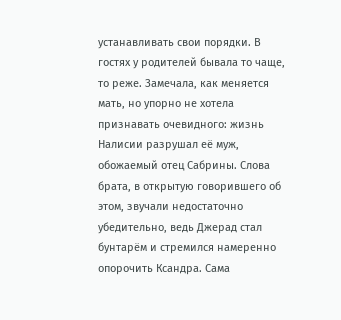устанавливать свои порядки. В гостях у родителей бывала то чаще, то реже. Замечала, как меняется мать, но упорно не хотела признавать очевидного: жизнь Налисии разрушал её муж, обожаемый отец Сабрины. Слова брата, в открытую говорившего об этом, звучали недостаточно убедительно, ведь Джерад стал бунтарём и стремился намеренно опорочить Ксандра. Сама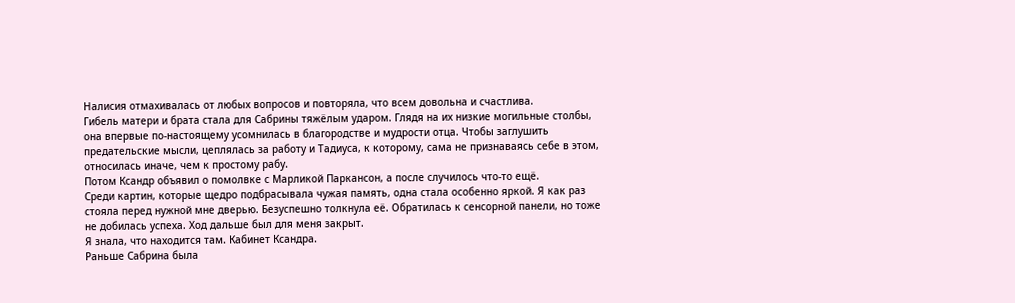Налисия отмахивалась от любых вопросов и повторяла, что всем довольна и счастлива.
Гибель матери и брата стала для Сабрины тяжёлым ударом. Глядя на их низкие могильные столбы, она впервые по-настоящему усомнилась в благородстве и мудрости отца. Чтобы заглушить предательские мысли, цеплялась за работу и Тадиуса, к которому, сама не признаваясь себе в этом, относилась иначе, чем к простому рабу.
Потом Ксандр объявил о помолвке с Марликой Паркансон, а после случилось что-то ещё.
Среди картин, которые щедро подбрасывала чужая память, одна стала особенно яркой. Я как раз стояла перед нужной мне дверью. Безуспешно толкнула её. Обратилась к сенсорной панели, но тоже не добилась успеха. Ход дальше был для меня закрыт.
Я знала, что находится там. Кабинет Ксандра.
Раньше Сабрина была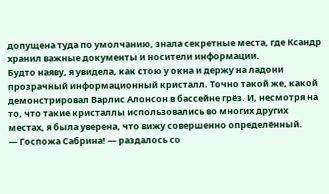допущена туда по умолчанию, знала секретные места, где Ксандр хранил важные документы и носители информации.
Будто наяву, я увидела, как стою у окна и держу на ладони прозрачный информационный кристалл. Точно такой же, какой демонстрировал Варлис Алонсон в бассейне грёз. И, несмотря на то, что такие кристаллы использовались во многих других местах, я была уверена, что вижу совершенно определённый.
— Госпожа Сабрина! — раздалось со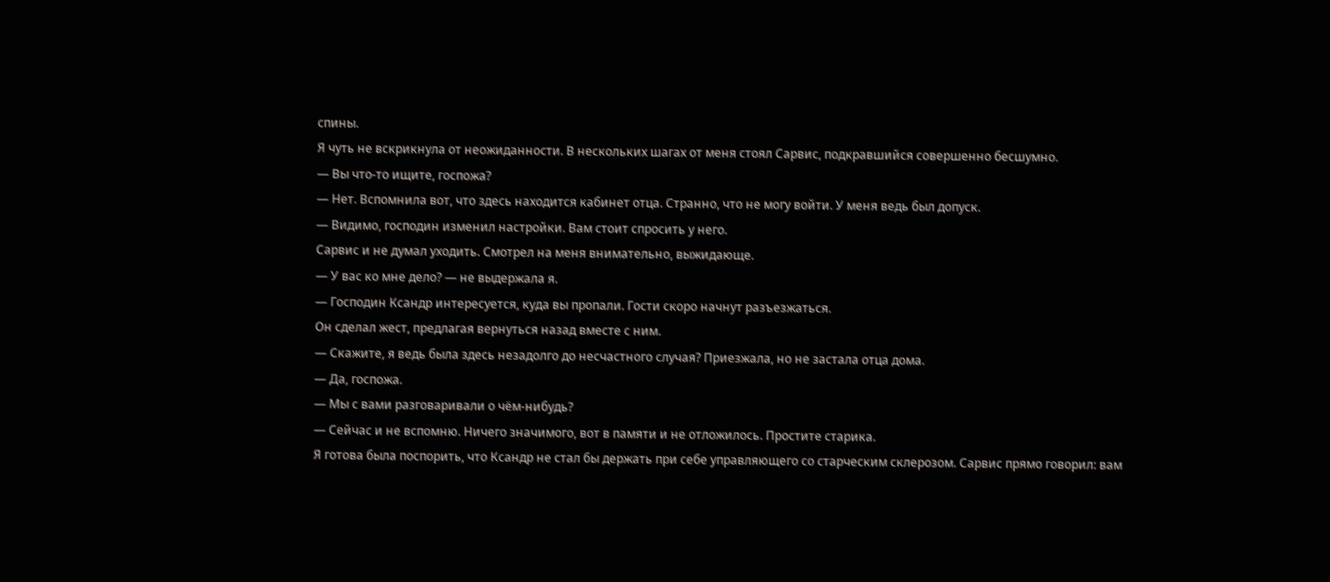спины.
Я чуть не вскрикнула от неожиданности. В нескольких шагах от меня стоял Сарвис, подкравшийся совершенно бесшумно.
— Вы что-то ищите, госпожа?
— Нет. Вспомнила вот, что здесь находится кабинет отца. Странно, что не могу войти. У меня ведь был допуск.
— Видимо, господин изменил настройки. Вам стоит спросить у него.
Сарвис и не думал уходить. Смотрел на меня внимательно, выжидающе.
— У вас ко мне дело? — не выдержала я.
— Господин Ксандр интересуется, куда вы пропали. Гости скоро начнут разъезжаться.
Он сделал жест, предлагая вернуться назад вместе с ним.
— Скажите, я ведь была здесь незадолго до несчастного случая? Приезжала, но не застала отца дома.
— Да, госпожа.
— Мы с вами разговаривали о чём-нибудь?
— Сейчас и не вспомню. Ничего значимого, вот в памяти и не отложилось. Простите старика.
Я готова была поспорить, что Ксандр не стал бы держать при себе управляющего со старческим склерозом. Сарвис прямо говорил: вам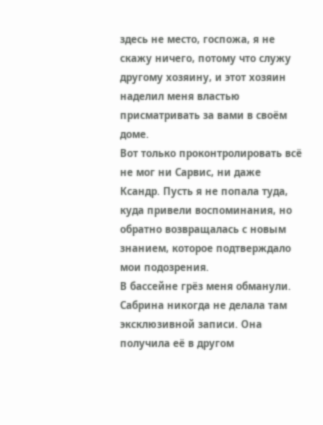здесь не место, госпожа, я не скажу ничего, потому что служу другому хозяину, и этот хозяин наделил меня властью присматривать за вами в своём доме.
Вот только проконтролировать всё не мог ни Сарвис, ни даже Ксандр. Пусть я не попала туда, куда привели воспоминания, но обратно возвращалась с новым знанием, которое подтверждало мои подозрения.
В бассейне грёз меня обманули. Сабрина никогда не делала там эксклюзивной записи. Она получила её в другом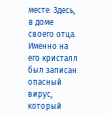месте. Здесь, в доме своего отца. Именно на его кристалл был записан опасный вирус, который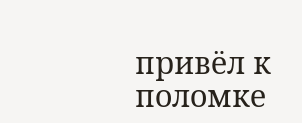привёл к поломке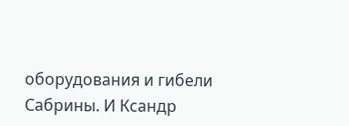оборудования и гибели Сабрины. И Ксандр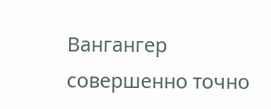Вангангер совершенно точно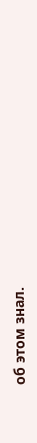об этом знал.